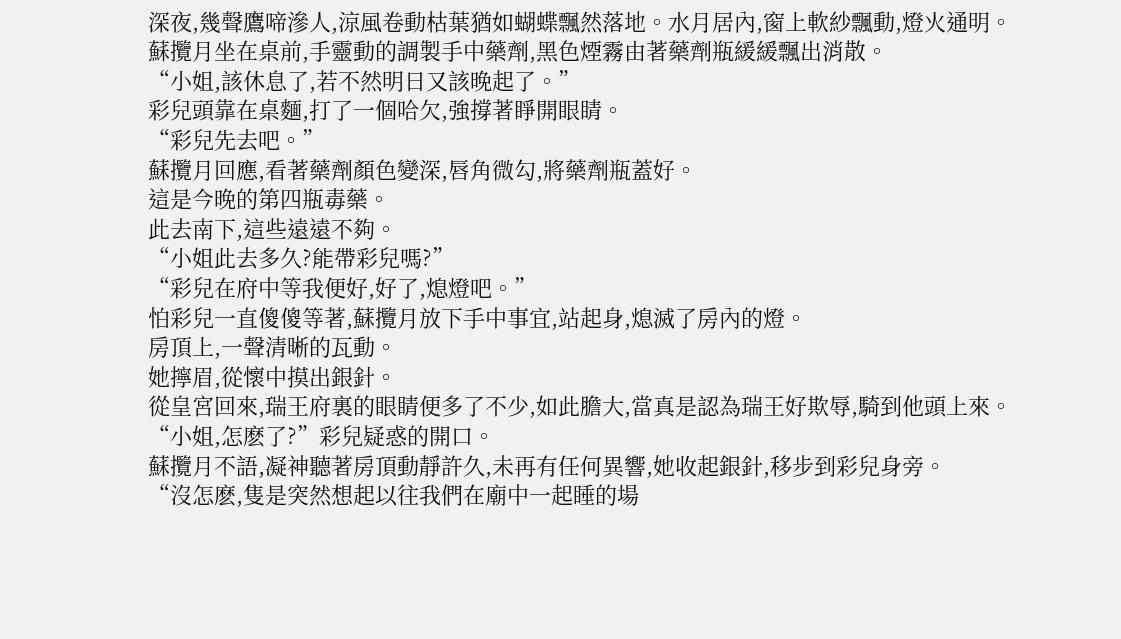深夜,幾聲鷹啼滲人,涼風卷動枯葉猶如蝴蝶飄然落地。水月居內,窗上軟紗飄動,燈火通明。
蘇攬月坐在桌前,手靈動的調製手中藥劑,黑色煙霧由著藥劑瓶緩緩飄出消散。
“小姐,該休息了,若不然明日又該晚起了。”
彩兒頭靠在桌麵,打了一個哈欠,強撐著睜開眼睛。
“彩兒先去吧。”
蘇攬月回應,看著藥劑顏色變深,唇角微勾,將藥劑瓶蓋好。
這是今晚的第四瓶毒藥。
此去南下,這些遠遠不夠。
“小姐此去多久?能帶彩兒嗎?”
“彩兒在府中等我便好,好了,熄燈吧。”
怕彩兒一直傻傻等著,蘇攬月放下手中事宜,站起身,熄滅了房內的燈。
房頂上,一聲清晰的瓦動。
她擰眉,從懷中摸出銀針。
從皇宮回來,瑞王府裏的眼睛便多了不少,如此膽大,當真是認為瑞王好欺辱,騎到他頭上來。
“小姐,怎麽了?”彩兒疑惑的開口。
蘇攬月不語,凝神聽著房頂動靜許久,未再有任何異響,她收起銀針,移步到彩兒身旁。
“沒怎麽,隻是突然想起以往我們在廟中一起睡的場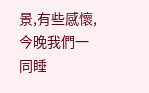景,有些感懷,今晚我們一同睡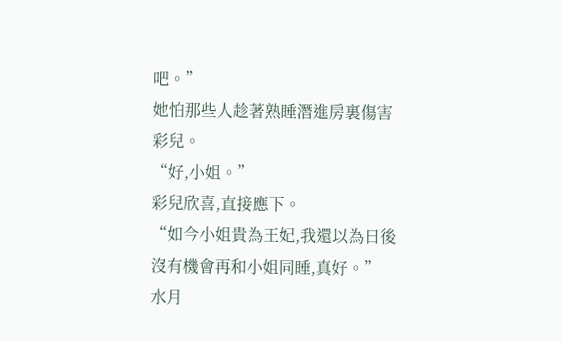吧。”
她怕那些人趁著熟睡潛進房裏傷害彩兒。
“好,小姐。”
彩兒欣喜,直接應下。
“如今小姐貴為王妃,我還以為日後沒有機會再和小姐同睡,真好。”
水月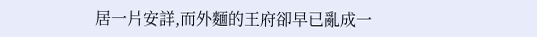居一片安詳,而外麵的王府卻早已亂成一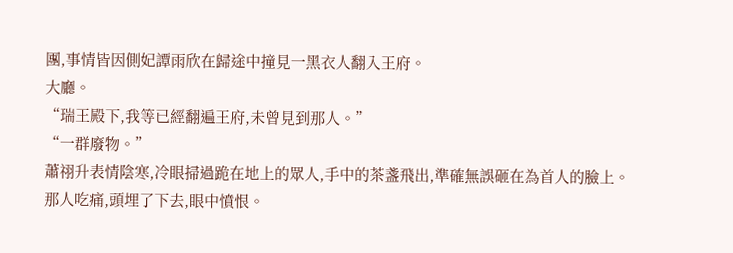團,事情皆因側妃譚雨欣在歸途中撞見一黑衣人翻入王府。
大廳。
“瑞王殿下,我等已經翻遍王府,未曾見到那人。”
“一群廢物。”
蕭祤升表情陰寒,冷眼掃過跪在地上的眾人,手中的茶盞飛出,準確無誤砸在為首人的臉上。
那人吃痛,頭埋了下去,眼中憤恨。